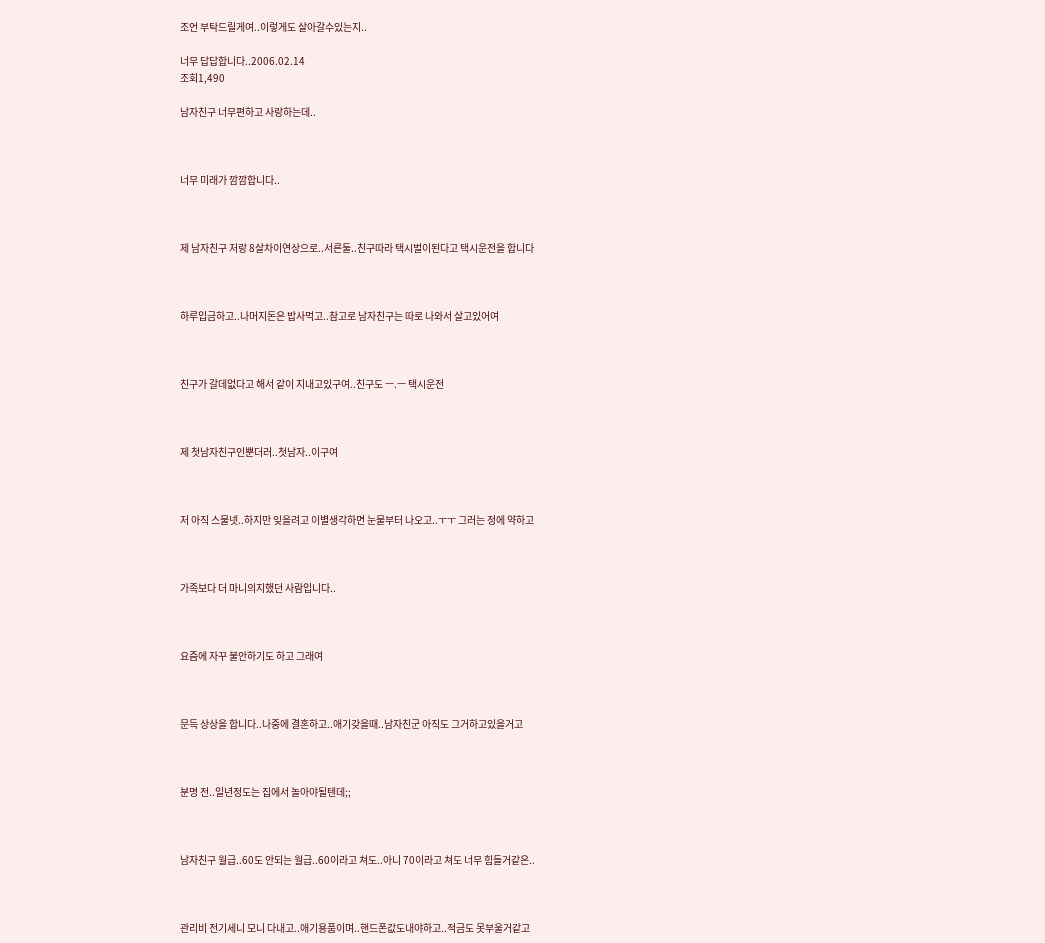조언 부탁드릴게여..이렇게도 살아갈수있는지..

너무 답답합니다..2006.02.14
조회1,490

남자친구 너무편하고 사랑하는데..



너무 미래가 깜깜합니다..



제 남자친구 저랑 8살차이연상으로..서른둘..친구따라 택시벌이된다고 택시운전을 합니다



하루입금하고..나머지돈은 밥사먹고..참고로 남자친구는 따로 나와서 살고있어여



친구가 갈데없다고 해서 같이 지내고있구여..친구도 ㅡ.ㅡ 택시운전



제 첫남자친구인뿐더러..첫남자..이구여



저 아직 스물넷..하지만 잊을려고 이별생각하면 눈물부터 나오고..ㅜㅜ 그러는 정에 약하고



가족보다 더 마니의지했던 사람입니다..



요즘에 자꾸 불안하기도 하고 그래여



문득 상상을 합니다..나중에 결혼하고..애기갖을때..남자친군 아직도 그거하고있을거고



분명 전..일년정도는 집에서 놀아야될텐데;;



남자친구 월급..60도 안되는 월급..60이라고 쳐도..아니 70이라고 쳐도 너무 힘들거같은..



관리비 전기세니 모니 다내고..애기용품이며..핸드폰값도내야하고..적금도 못부울거같고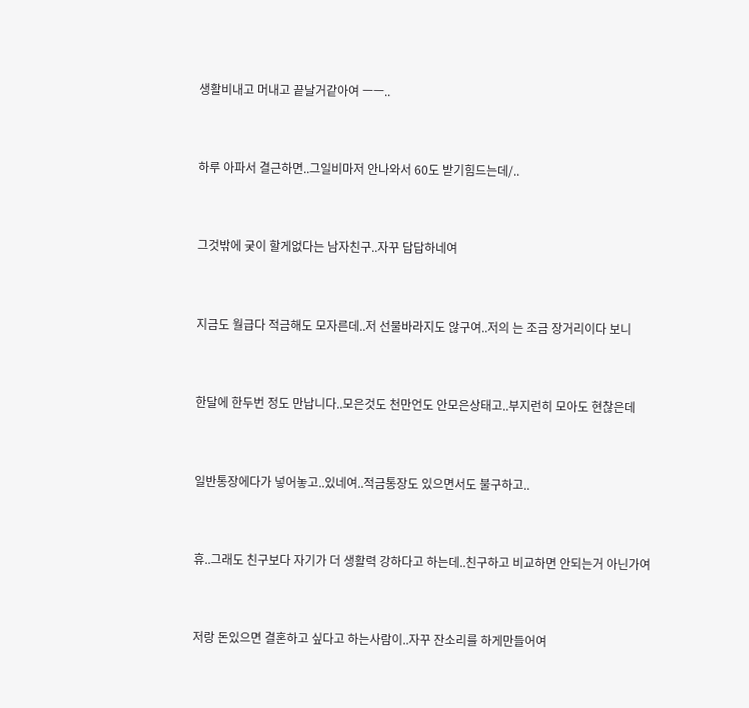생활비내고 머내고 끝날거같아여 ㅡㅡ..



하루 아파서 결근하면..그일비마저 안나와서 60도 받기힘드는데/..



그것밖에 궂이 할게없다는 남자친구..자꾸 답답하네여



지금도 월급다 적금해도 모자른데..저 선물바라지도 않구여..저의 는 조금 장거리이다 보니



한달에 한두번 정도 만납니다..모은것도 천만언도 안모은상태고..부지런히 모아도 현찮은데



일반통장에다가 넣어놓고..있네여..적금통장도 있으면서도 불구하고..



휴..그래도 친구보다 자기가 더 생활력 강하다고 하는데..친구하고 비교하면 안되는거 아닌가여



저랑 돈있으면 결혼하고 싶다고 하는사람이..자꾸 잔소리를 하게만들어여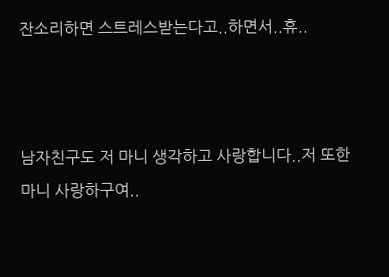잔소리하면 스트레스받는다고..하면서..휴..



남자친구도 저 마니 생각하고 사랑합니다..저 또한 마니 사랑하구여..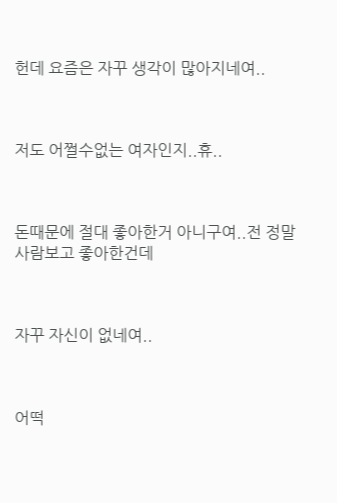헌데 요즘은 자꾸 생각이 많아지네여..



저도 어쩔수없는 여자인지..휴..



돈때문에 절대 좋아한거 아니구여..전 정말 사람보고 좋아한건데



자꾸 자신이 없네여..



어떡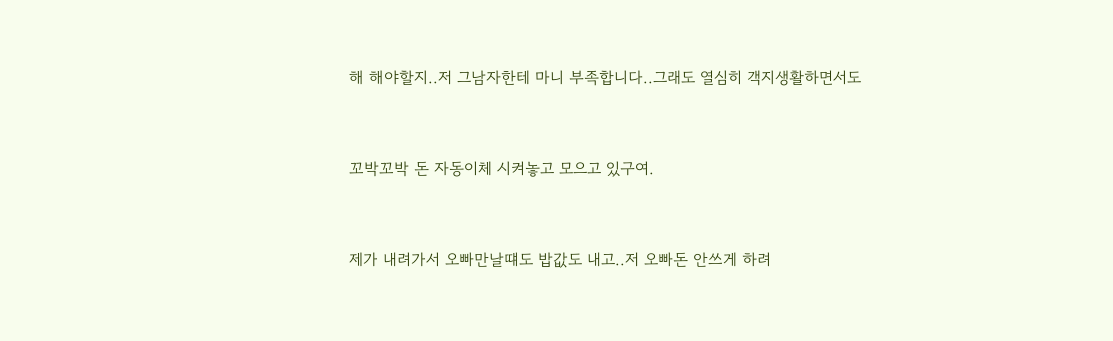해 해야할지..저 그남자한테 마니 부족합니다..그래도 열심히 객지생활하면서도



꼬박꼬박 돈 자동이체 시켜놓고 모으고 있구여.



제가 내려가서 오빠만날떄도 밥값도 내고..저 오빠돈 안쓰게 하려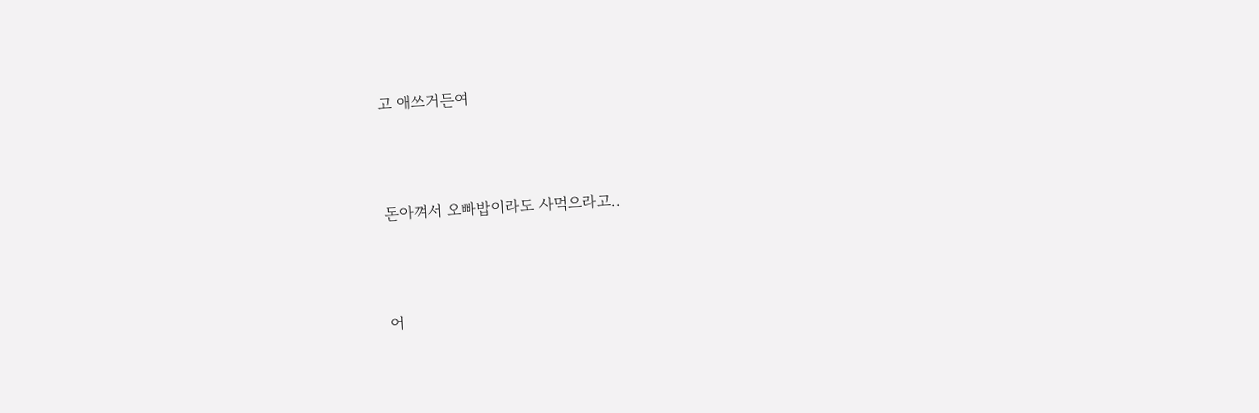고 애쓰거든여



돈아껴서 오빠밥이라도 사먹으라고..



어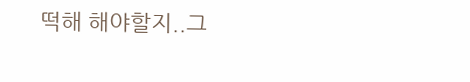떡해 해야할지..그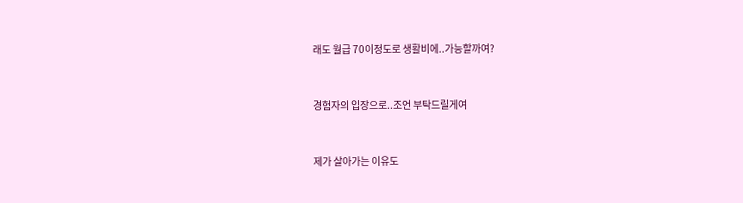래도 월급 70이정도로 생활비에..가능할까여?



경험자의 입장으로..조언 부탁드릴게여



제가 살아가는 이유도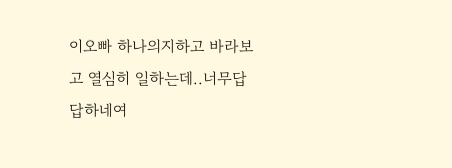이오빠 하나의지하고 바라보고 열심히 일하는데..너무답답하네여